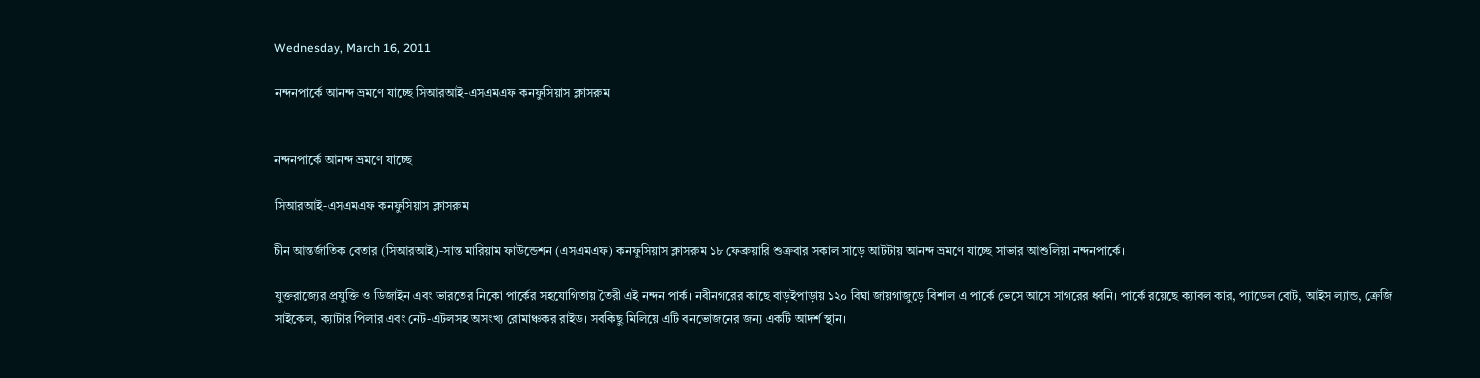Wednesday, March 16, 2011

নন্দনপার্কে আনন্দ ভ্রমণে যাচ্ছে সিআরআই-এসএমএফ কনফুসিয়াস ক্লাসরুম


নন্দনপার্কে আনন্দ ভ্রমণে যাচ্ছে

সিআরআই-এসএমএফ কনফুসিয়াস ক্লাসরুম

চীন আন্তর্জাতিক বেতার (সিআরআই)-সান্ত মারিয়াম ফাউন্ডেশন (এসএমএফ) কনফুসিয়াস ক্লাসরুম ১৮ ফেব্রুয়ারি শুক্রবার সকাল সাড়ে আটটায় আনন্দ ভ্রমণে যাচ্ছে সাভার আশুলিয়া নন্দনপার্কে।

যুক্তরাজ্যের প্রযুক্তি ও ডিজাইন এবং ভারতের নিকো পার্কের সহযোগিতায় তৈরী এই নন্দন পার্ক। নবীনগরের কাছে বাড়ইপাড়ায় ১২০ বিঘা জায়গাজুড়ে বিশাল এ পার্কে ভেসে আসে সাগরের ধ্বনি। পার্কে রয়েছে ক্যাবল কার, প্যাডেল বোট, আইস ল্যান্ড, ক্রেজি সাইকেল, ক্যাটার পিলার এবং নেট-এটলসহ অসংখ্য রোমাঞ্চকর রাইড। সবকিছু মিলিয়ে এটি বনভোজনের জন্য একটি আদর্শ স্থান।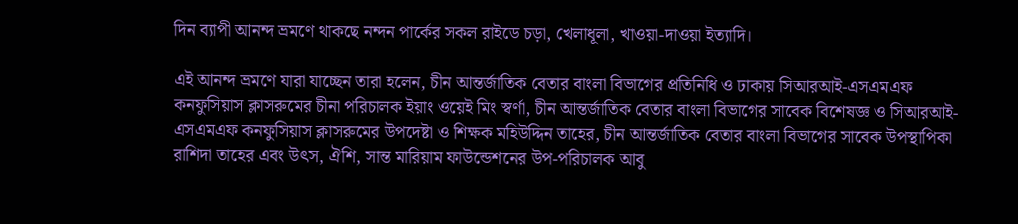দিন ব্যাপী আনন্দ ভ্রমণে থাকছে নন্দন পার্কের সকল রাইডে চড়া, খেলাধূলা, খাওয়া-দাওয়া ইত্যাদি।

এই আনন্দ ভ্রমণে যারা যাচ্ছেন তারা হলেন, চীন আন্তর্জাতিক বেতার বাংলা বিভাগের প্রতিনিধি ও ঢাকায় সিআরআই-এসএমএফ কনফুসিয়াস ক্লাসরুমের চীনা পরিচালক ইয়াং ওয়েই মিং স্বর্ণা, চীন আন্তর্জাতিক বেতার বাংলা বিভাগের সাবেক বিশেষজ্ঞ ও সিআরআই-এসএমএফ কনফুসিয়াস ক্লাসরুমের উপদেষ্টা ও শিক্ষক মহিউদ্দিন তাহের, চীন আন্তর্জাতিক বেতার বাংলা বিভাগের সাবেক উপস্থাপিকা রাশিদা তাহের এবং উৎস, ঐশি, সান্ত মারিয়াম ফাউন্ডেশনের উপ-পরিচালক আবু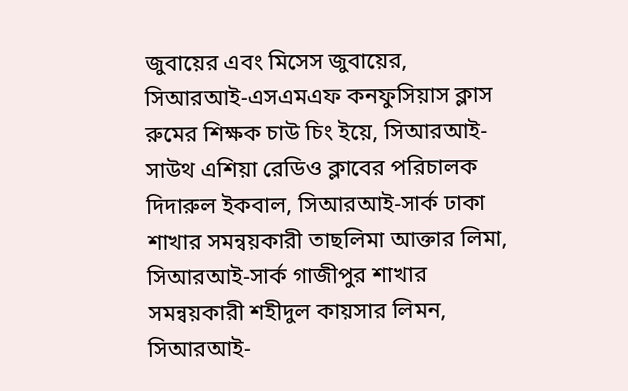জুবায়ের এবং মিসেস জুবায়ের, সিআরআই-এসএমএফ কনফুসিয়াস ক্লাস রুমের শিক্ষক চাউ চিং ইয়ে, সিআরআই- সাউথ এশিয়া রেডিও ক্লাবের পরিচালক দিদারুল ইকবাল, সিআরআই-সার্ক ঢাকা শাখার সমন্বয়কারী তাছলিমা আক্তার লিমা, সিআরআই-সার্ক গাজীপুর শাখার সমন্বয়কারী শহীদুল কায়সার লিমন, সিআরআই-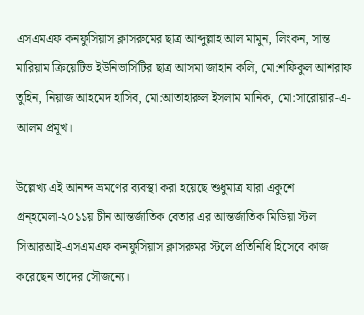এসএমএফ কনফুসিয়াস ক্লাসরুমের ছাত্র আব্দুল্লাহ আল মামুন, লিংকন, সান্ত মারিয়াম ক্রিয়েটিভ ইউনিভার্সিটির ছাত্র আসমা জাহান কলি, মো:শফিকুল আশরাফ তুহিন, নিয়াজ আহমেদ হাসিব, মো:আতাহারুল ইসলাম মানিক, মো:সারোয়ার-এ-আলম প্রমূখ।

উল্লেখ্য এই আনন্দ ভ্রমণের ব্যবস্থা করা হয়েছে শুধুমাত্র যারা একুশে গ্রন্হমেলা-২০১১য় চীন আন্তর্জাতিক বেতার এর আন্তর্জাতিক মিডিয়া স্টল সিআরআই-এসএমএফ কনফুসিয়াস ক্লাসরুমর স্টলে প্রতিনিধি হিসেবে কাজ করেছেন তাদের সৌজন্যে।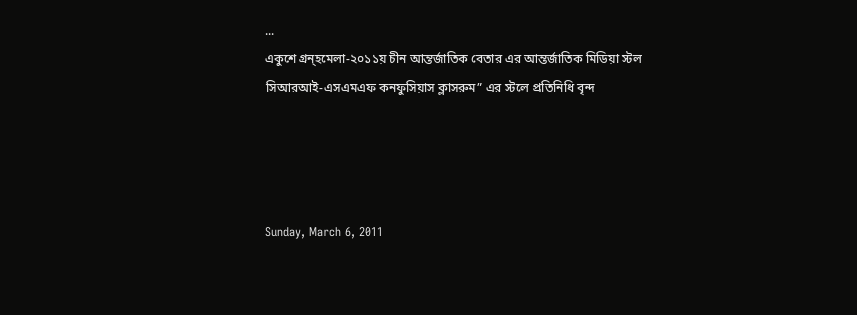...
একুশে গ্রন্হমেলা-২০১১য় চীন আন্তর্জাতিক বেতার এর আন্তর্জাতিক মিডিয়া স্টল
সিআরআই-এসএমএফ কনফুসিয়াস ক্লাসরুম” এর স্টলে প্রতিনিধি বৃন্দ




Sunday, March 6, 2011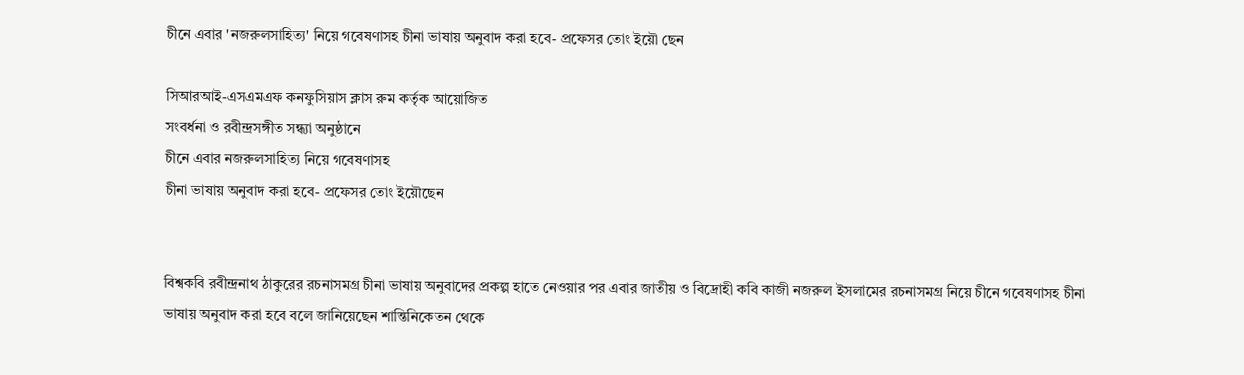চীনে এবার 'নজরুলসাহিত্য' নিয়ে গবেষণাসহ চীনা ভাষায় অনুবাদ করা হবে- প্রফেসর তোং ইয়ৌ ছেন

সিআরআই-এসএমএফ কনফুসিয়াস ক্লাস রুম কর্তৃক আয়োজিত
সংবর্ধনা ও রবীন্দ্রসঙ্গীত সন্ধ্যা অনুষ্ঠানে
চীনে এবার নজরুলসাহিত্য নিয়ে গবেষণাসহ
চীনা ভাষায় অনুবাদ করা হবে- প্রফেসর তোং ইয়ৌছেন


বিশ্বকবি রবীন্দ্রনাথ ঠাকুরের রচনাসমগ্র চীনা ভাষায় অনুবাদের প্রকল্প হাতে নেওয়ার পর এবার জাতীয় ও বিদ্রোহী কবি কাজী নজরুল ইসলামের রচনাসমগ্র নিয়ে চীনে গবেষণাসহ চীনা ভাষায় অনুবাদ করা হবে বলে জানিয়েছেন শান্তিনিকেতন থেকে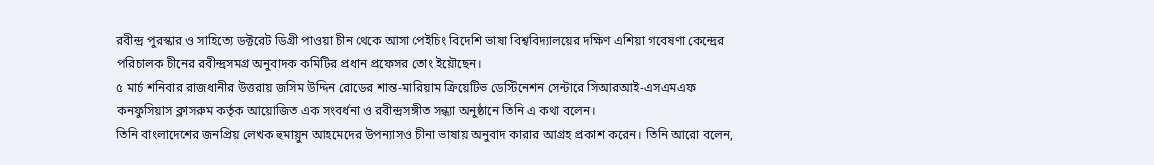রবীন্দ্র পুরস্কার ও সাহিত্যে ডক্টরেট ডিগ্রী পাওয়া চীন থেকে আসা পেইচিং বিদেশি ভাষা বিশ্ববিদ্যালয়ের দক্ষিণ এশিয়া গবেষণা কেন্দ্রের পরিচালক চীনের রবীন্দ্রসমগ্র অনুবাদক কমিটির প্রধান প্রফেসর তোং ইয়ৌছেন।
৫ মার্চ শনিবার রাজধানীর উত্তরায় জসিম উদ্দিন রোডের শান্ত-মারিয়াম ক্রিয়েটিভ ডেস্টিনেশন সেন্টারে সিআরআই-এসএমএফ কনফুসিয়াস ক্লাসরুম কর্তৃক আয়োজিত এক সংবর্ধনা ও রবীন্দ্রসঙ্গীত সন্ধ্যা অনুষ্ঠানে তিনি এ কথা বলেন।
তিনি বাংলাদেশের জনপ্রিয় লেখক হুমায়ুন আহমেদের উপন্যাসও চীনা ভাষায় অনুবাদ কারার আগ্রহ প্রকাশ করেন। তিনি আরো বলেন,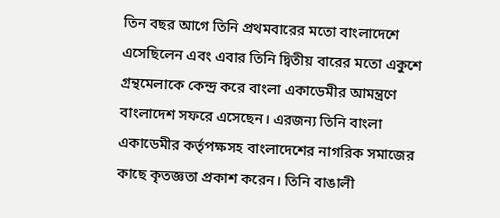তিন বছর আগে তিনি প্রথমবারের মতো বাংলাদেশে এসেছিলেন এবং এবার তিনি দ্বিতীয় বারের মতো একুশে গ্রন্থমেলাকে কেন্দ্র করে বাংলা একাডেমীর আমন্ত্রণে বাংলাদেশ সফরে এসেছেন। এরজন্য তিনি বাংলা একাডেমীর কর্তৃপক্ষসহ বাংলাদেশের নাগরিক সমাজের কাছে কৃতজ্ঞতা প্রকাশ করেন। তিনি বাঙালী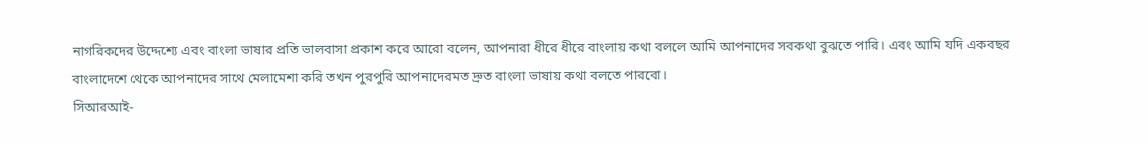নাগরিকদের উদ্দেশ্যে এবং বাংলা ভাষার প্রতি ভালবাসা প্রকাশ করে আরো বলেন, আপনারা ধীরে ধীরে বাংলায় কথা বললে আমি আপনাদের সবকথা বুঝতে পারি। এবং আমি যদি একবছর বাংলাদেশে থেকে আপনাদের সাথে মেলামেশা করি তখন পুরপুরি আপনাদেরমত দ্রুত বাংলা ভাষায় কথা বলতে পারবো।
সিআরআই-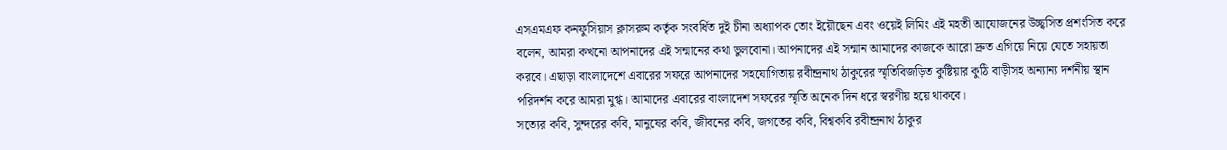এসএমএফ কনফুসিয়াস ক্লাসরুম কর্তৃক সংবর্ধিত দুই চীনা অধ্যাপক তোং ইয়ৌছেন এবং ওয়েই লিমিং এই মহতী আযোজনের উচ্ছ্বসিত প্রশংসিত করে বলেন, আমরা কখনো আপনাদের এই সন্মানের কথা ভুলবোনা। আপনাদের এই সন্মান আমাদের কাজকে আরো দ্রুত এগিয়ে নিয়ে যেতে সহায়তা করবে। এছাড়া বাংলাদেশে এবারের সফরে আপনাদের সহযোগিতায় রবীন্দ্রনাথ ঠাকুরের স্মৃতিবিজড়িত কুষ্টিয়ার কুঠি বাড়ীসহ অন্যান্য দর্শনীয় স্থান পরিদর্শন করে আমরা মুগ্ধ। আমাদের এবারের বাংলাদেশ সফরের স্মৃতি অনেক দিন ধরে স্বরণীয় হয়ে থাকবে।
সত্যের কবি, সুন্দরের কবি, মানুষের কবি, জীবনের কবি, জগতের কবি, বিশ্বকবি রবীন্দ্রনাথ ঠাকুর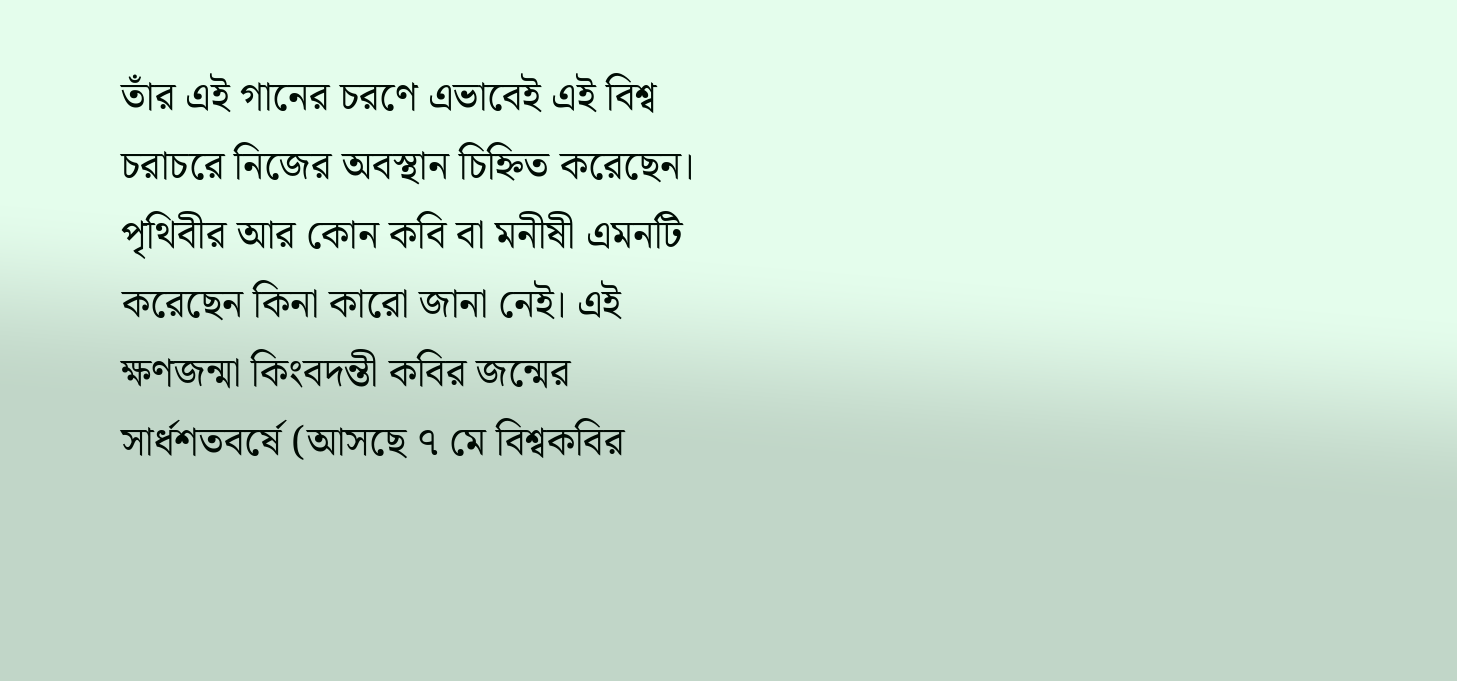তাঁর এই গানের চরণে এভাবেই এই বিশ্ব চরাচরে নিজের অবস্থান চিহ্নিত করেছেন। পৃথিবীর আর কোন কবি বা মনীষী এমনটি করেছেন কিনা কারো জানা নেই। এই ক্ষণজন্মা কিংবদন্তী কবির জন্মের সার্ধশতবর্ষে (আসছে ৭ মে বিশ্বকবির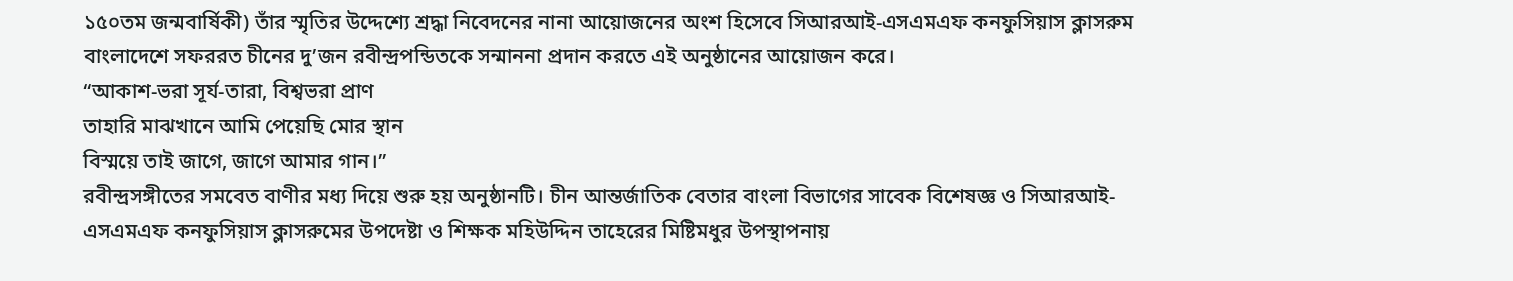১৫০তম জন্মবার্ষিকী) তাঁর স্মৃতির উদ্দেশ্যে শ্রদ্ধা নিবেদনের নানা আয়োজনের অংশ হিসেবে সিআরআই-এসএমএফ কনফুসিয়াস ক্লাসরুম বাংলাদেশে সফররত চীনের দু’জন রবীন্দ্রপন্ডিতকে সন্মাননা প্রদান করতে এই অনুষ্ঠানের আয়োজন করে।
“আকাশ-ভরা সূর্য-তারা, বিশ্বভরা প্রাণ
তাহারি মাঝখানে আমি পেয়েছি মোর স্থান
বিস্ময়ে তাই জাগে, জাগে আমার গান।”
রবীন্দ্রসঙ্গীতের সমবেত বাণীর মধ্য দিয়ে শুরু হয় অনুষ্ঠানটি। চীন আন্তর্জাতিক বেতার বাংলা বিভাগের সাবেক বিশেষজ্ঞ ও সিআরআই-এসএমএফ কনফুসিয়াস ক্লাসরুমের উপদেষ্টা ও শিক্ষক মহিউদ্দিন তাহেরের মিষ্টিমধুর উপস্থাপনায়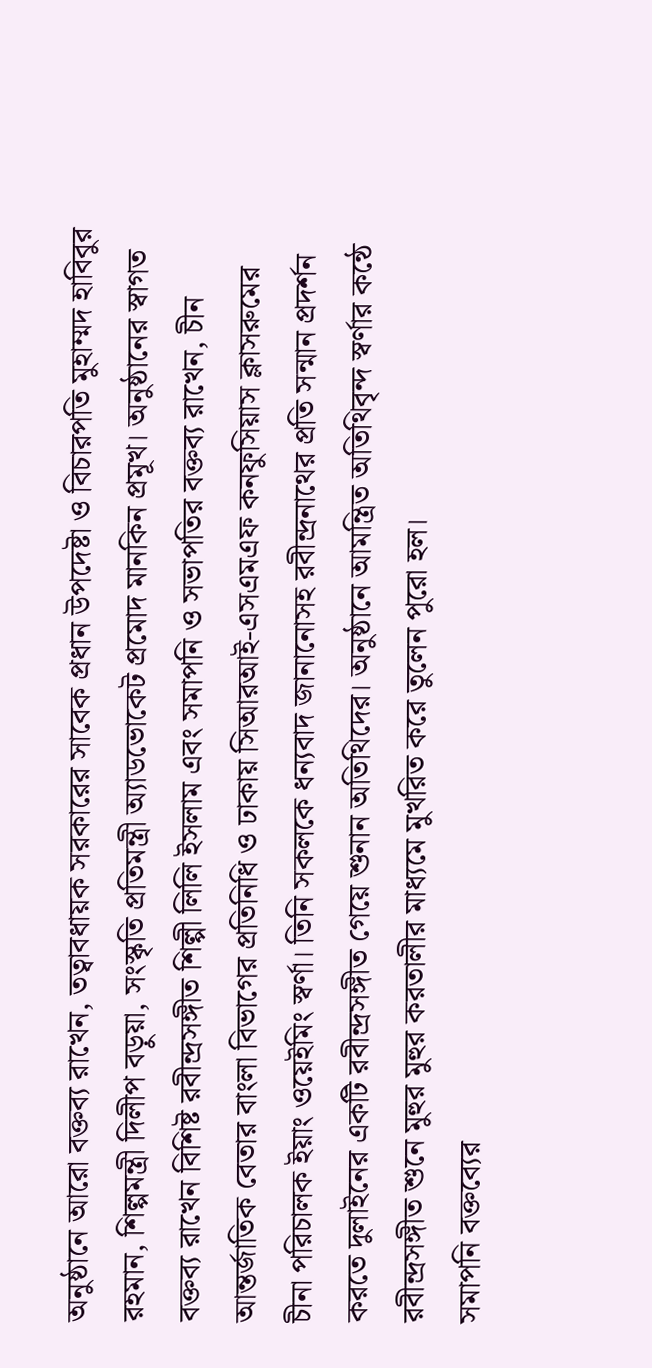অনুষ্ঠানে আরো বক্তব্য রাখেন, তত্বাবধায়ক সরকারের সাবেক প্রধান উপদেষ্টা ও বিচারপতি মুহাম্মদ হাবিবুর রহমান, শিল্পমন্ত্রী দিলীপ বড়ুয়া, সংস্কৃতি প্রতিমন্ত্রী অ্যাডভোকেট প্রমোদ মানকিন প্রমূখ। অনুষ্ঠানের স্বাগত বক্তব্য রাখেন বিশিষ্ট রবীন্দ্রসঙ্গীত শিল্পী লিলি ইসলাম এবং সমাপনি ও সভাপতির বক্তব্য রাখেন, চীন আন্তর্জাতিক বেতার বাংলা বিভাগের প্রতিনিধি ও ঢাকায় সিআরআই-এসএমএফ কনফুসিয়াস ক্লাসরুমের চীনা পরিচালক ইয়াং ওয়েইমিং স্বর্ণা। তিনি সকলকে ধন্যবাদ জানানোসহ রবীন্দ্রনাথের প্রতি সন্মান প্রদর্শন করতে দুলাইনের একটি রবীন্দ্রসঙ্গীত গেয়ে শুনান অতিথিদের। অনুষ্ঠানে আমন্ত্রিত অতিথিবৃন্দ স্বর্ণার কন্ঠে রবীন্দ্রসঙ্গীত শুনে মুহুর মুহুর করতালীর মাধ্যমে মুখরিত করে তুলেন পুরো হল।
সমাপনি বক্তব্যের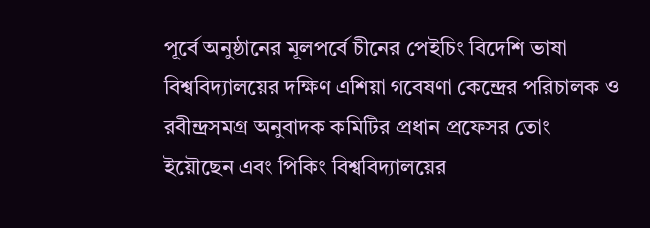পূর্বে অনুষ্ঠানের মূলপর্বে চীনের পেইচিং বিদেশি ভাষা বিশ্ববিদ্যালয়ের দক্ষিণ এশিয়া গবেষণা কেন্দ্রের পরিচালক ও রবীন্দ্রসমগ্র অনুবাদক কমিটির প্রধান প্রফেসর তোং ইয়ৌছেন এবং পিকিং বিশ্ববিদ্যালয়ের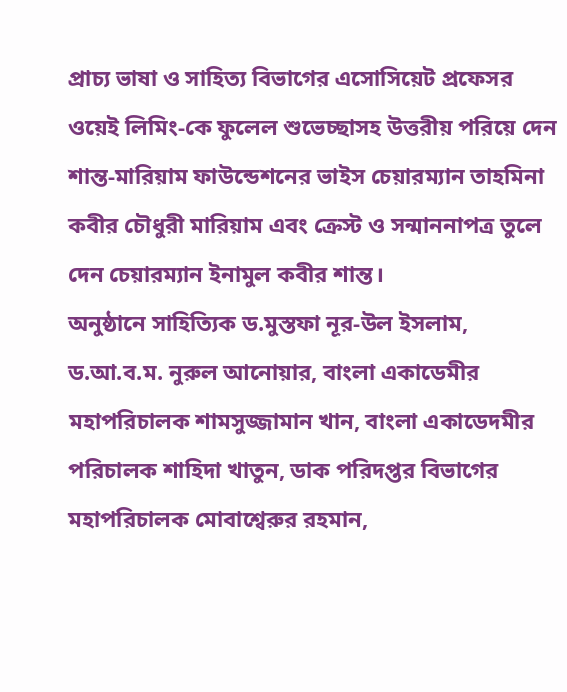প্রাচ্য ভাষা ও সাহিত্য বিভাগের এসোসিয়েট প্রফেসর ওয়েই লিমিং-কে ফুলেল শুভেচ্ছাসহ উত্তরীয় পরিয়ে দেন শান্ত-মারিয়াম ফাউন্ডেশনের ভাইস চেয়ারম্যান তাহমিনা কবীর চৌধুরী মারিয়াম এবং ক্রেস্ট ও সন্মাননাপত্র তুলে দেন চেয়ারম্যান ইনামুল কবীর শান্ত।
অনুষ্ঠানে সাহিত্যিক ড.মুস্তফা নূর-উল ইসলাম, ড.আ.ব.ম. নুরুল আনোয়ার, বাংলা একাডেমীর মহাপরিচালক শামসুজ্জামান খান, বাংলা একাডেদমীর পরিচালক শাহিদা খাতুন, ডাক পরিদপ্তর বিভাগের মহাপরিচালক মোবাশ্বেরুর রহমান,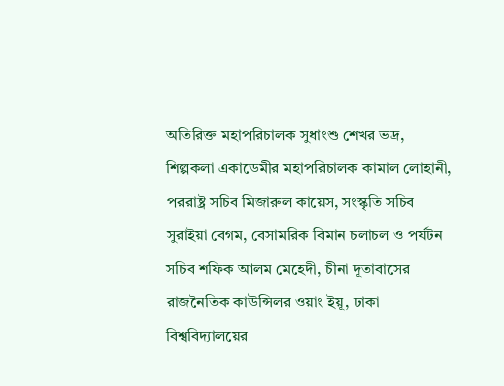অতিরিক্ত মহাপরিচালক সুধাংশু শেখর ভদ্র, শিল্পকলা একাডেমীর মহাপরিচালক কামাল লোহানী, পররাষ্ট্র সচিব মিজারুল কায়েস, সংস্কৃতি সচিব সুরাইয়া বেগম, বেসামরিক বিমান চলাচল ও পর্যটন সচিব শফিক আলম মেহেদী, চীনা দূতাবাসের রাজনৈতিক কাউন্সিলর ওয়াং ইয়ূ, ঢাকা বিশ্ববিদ্যালয়ের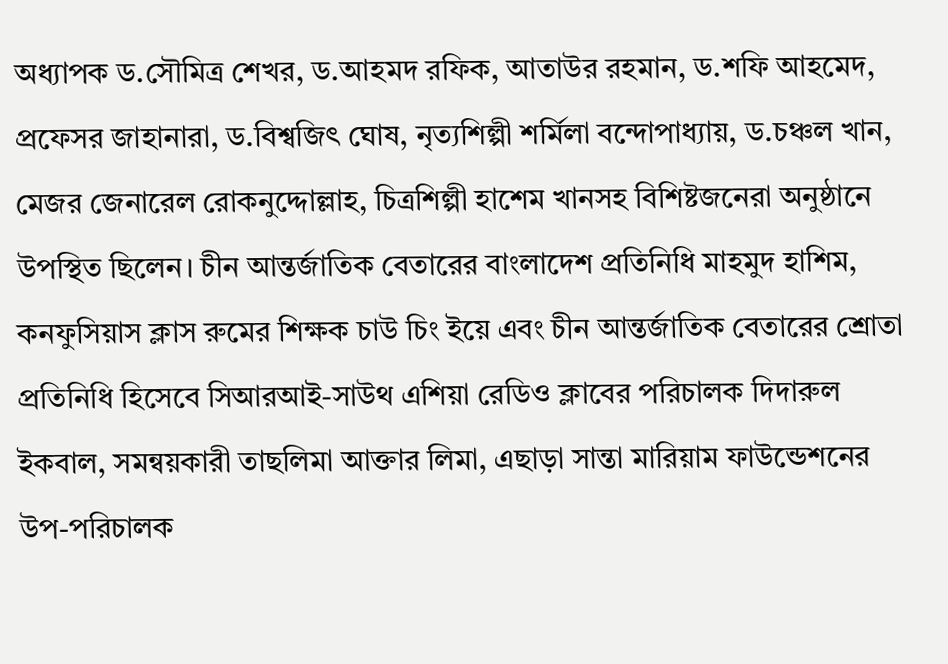অধ্যাপক ড.সৌমিত্র শেখর, ড.আহমদ রফিক, আতাউর রহমান, ড.শফি আহমেদ, প্রফেসর জাহানারা, ড.বিশ্বজিৎ ঘোষ, নৃত্যশিল্পী শর্মিলা বন্দোপাধ্যায়, ড.চঞ্চল খান, মেজর জেনারেল রোকনুদ্দোল্লাহ, চিত্রশিল্পী হাশেম খানসহ বিশিষ্টজনেরা অনুষ্ঠানে উপস্থিত ছিলেন। চীন আন্তর্জাতিক বেতারের বাংলাদেশ প্রতিনিধি মাহমুদ হাশিম, কনফুসিয়াস ক্লাস রুমের শিক্ষক চাউ চিং ইয়ে এবং চীন আন্তর্জাতিক বেতারের শ্রোতা প্রতিনিধি হিসেবে সিআরআই-সাউথ এশিয়া রেডিও ক্লাবের পরিচালক দিদারুল ইকবাল, সমন্বয়কারী তাছলিমা আক্তার লিমা, এছাড়া সান্তা মারিয়াম ফাউন্ডেশনের উপ-পরিচালক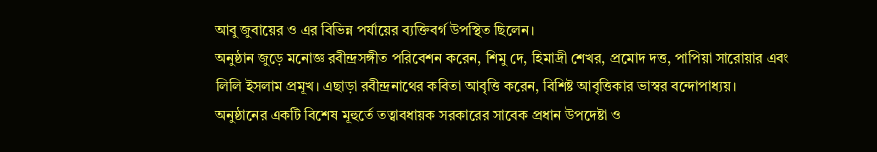আবু জুবায়ের ও এর বিভিন্ন পর্যায়ের ব্যক্তিবর্গ উপস্থিত ছিলেন।
অনুষ্ঠান জুড়ে মনোজ্ঞ রবীন্দ্রসঙ্গীত পরিবেশন করেন, শিমু দে, হিমাদ্রী শেখর, প্রমোদ দত্ত, পাপিয়া সারোয়ার এবং লিলি ইসলাম প্রমূখ। এছাড়া রবীন্দ্রনাথের কবিতা আবৃত্তি করেন, বিশিষ্ট আবৃত্তিকার ভাস্বর বন্দোপাধ্যয়।
অনুষ্ঠানের একটি বিশেষ মূহুর্তে তত্বাবধায়ক সরকারের সাবেক প্রধান উপদেষ্টা ও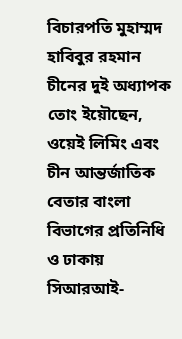বিচারপতি মুহাম্মদ হাবিবুর রহমান চীনের দুই অধ্যাপক তোং ইয়ৌছেন, ওয়েই লিমিং এবং চীন আন্তর্জাতিক বেতার বাংলা বিভাগের প্রতিনিধি ও ঢাকায় সিআরআই-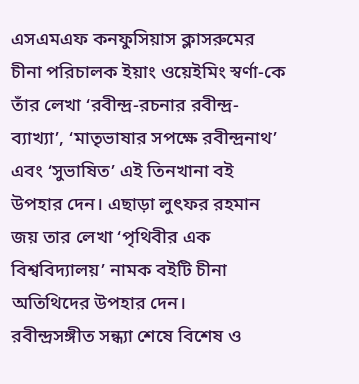এসএমএফ কনফুসিয়াস ক্লাসরুমের চীনা পরিচালক ইয়াং ওয়েইমিং স্বর্ণা-কে তাঁর লেখা ‘রবীন্দ্র-রচনার রবীন্দ্র-ব্যাখ্যা’, ‘মাতৃভাষার সপক্ষে রবীন্দ্রনাথ’ এবং ‘সুভাষিত’ এই তিনখানা বই উপহার দেন। এছাড়া লুৎফর রহমান জয় তার লেখা ‘পৃথিবীর এক বিশ্ববিদ্যালয়’ নামক বইটি চীনা অতিথিদের উপহার দেন।
রবীন্দ্রসঙ্গীত সন্ধ্যা শেষে বিশেষ ও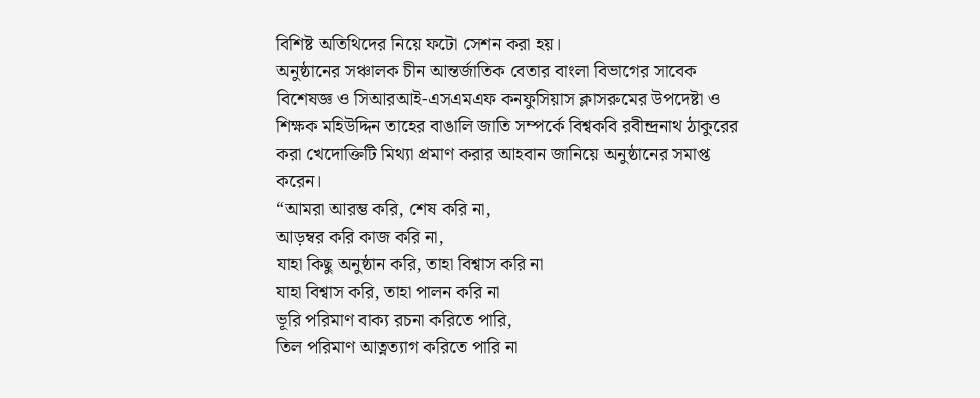বিশিষ্ট অতিথিদের নিয়ে ফটো সেশন করা হয়।
অনুষ্ঠানের সঞ্চালক চীন আন্তর্জাতিক বেতার বাংলা বিভাগের সাবেক বিশেষজ্ঞ ও সিআরআই-এসএমএফ কনফুসিয়াস ক্লাসরুমের উপদেষ্টা ও শিক্ষক মহিউদ্দিন তাহের বাঙালি জাতি সম্পর্কে বিশ্বকবি রবীন্দ্রনাথ ঠাকুরের করা খেদোক্তিটি মিথ্যা প্রমাণ করার আহবান জানিয়ে অনুষ্ঠানের সমাপ্ত করেন।
“আমরা আরম্ভ করি, শেষ করি না,
আড়ম্বর করি কাজ করি না,
যাহা কিছু অনুষ্ঠান করি, তাহা বিশ্বাস করি না
যাহা বিশ্বাস করি, তাহা পালন করি না
ভূরি পরিমাণ বাক্য রচনা করিতে পারি,
তিল পরিমাণ আত্নত্যাগ করিতে পারি না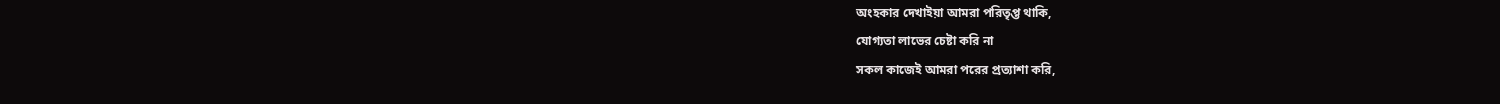অংহকার দেখাইয়া আমরা পরিতৃপ্ত থাকি,
যোগ্যতা লাভের চেষ্টা করি না
সকল কাজেই আমরা পরের প্রত্যাশা করি,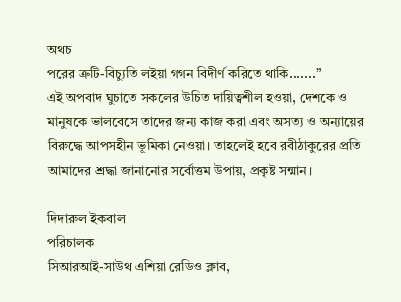অথচ
পরের ত্রুটি-বিচ্যুতি লইয়া গগন বিদীর্ণ করিতে থাকি.......”
এই অপবাদ ঘুচাতে সকলের উচিত দায়িত্বশীল হওয়া, দেশকে ও মানুষকে ভালবেসে তাদের জন্য কাজ করা এবং অসত্য ও অন্যায়ের বিরুদ্ধে আপসহীন ভূমিকা নেওয়া। তাহলেই হবে রবীঠাকুরের প্রতি আমাদের শ্রদ্ধা জানানোর সর্বোত্তম উপায়, প্রকৃষ্ট সন্মান।

দিদারুল ইকবাল
পরিচালক
সিআরআই-সাউথ এশিয়া রেডিও ক্লাব,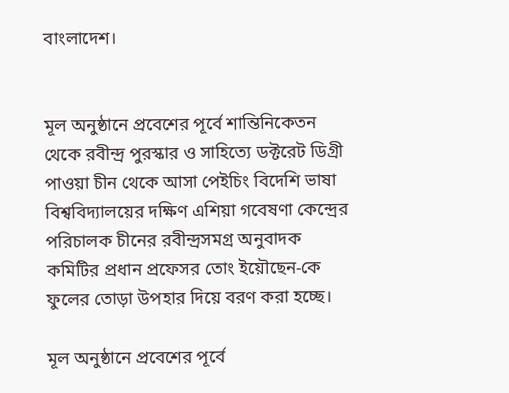বাংলাদেশ।


মূল অনুষ্ঠানে প্রবেশের পূর্বে শান্তিনিকেতন থেকে রবীন্দ্র পুরস্কার ও সাহিত্যে ডক্টরেট ডিগ্রী পাওয়া চীন থেকে আসা পেইচিং বিদেশি ভাষা বিশ্ববিদ্যালয়ের দক্ষিণ এশিয়া গবেষণা কেন্দ্রের পরিচালক চীনের রবীন্দ্রসমগ্র অনুবাদক কমিটির প্রধান প্রফেসর তোং ইয়ৌছেন-কে ফুলের তোড়া উপহার দিয়ে বরণ করা হচ্ছে।

মূল অনুষ্ঠানে প্রবেশের পূর্বে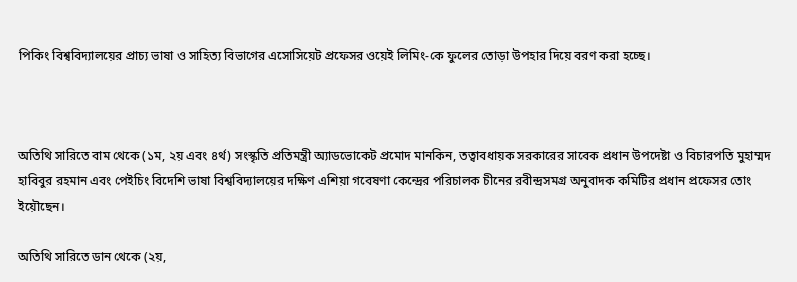পিকিং বিশ্ববিদ্যালয়ের প্রাচ্য ভাষা ও সাহিত্য বিভাগের এসোসিয়েট প্রফেসর ওয়েই লিমিং-কে ফুলের তোড়া উপহার দিয়ে বরণ করা হচ্ছে।



অতিথি সারিতে বাম থেকে (১ম, ২য় এবং ৪র্থ) সংস্কৃতি প্রতিমন্ত্রী অ্যাডভোকেট প্রমোদ মানকিন, তত্বাবধায়ক সরকারের সাবেক প্রধান উপদেষ্টা ও বিচারপতি মুহাম্মদ হাবিবুর রহমান এবং পেইচিং বিদেশি ভাষা বিশ্ববিদ্যালয়ের দক্ষিণ এশিয়া গবেষণা কেন্দ্রের পরিচালক চীনের রবীন্দ্রসমগ্র অনুবাদক কমিটির প্রধান প্রফেসর তোং ইয়ৌছেন।

অতিথি সারিতে ডান থেকে (২য়,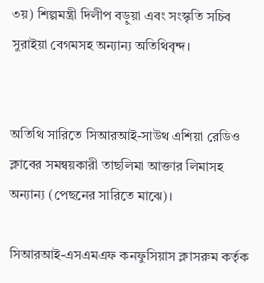৩য়) শিল্পমন্ত্রী দিলীপ বড়ুয়া এবং সংস্কৃতি সচিব সুরাইয়া বেগমসহ অন্যান্য অতিথিবৃন্দ।


অতিথি সারিতে সিআরআই-সাউথ এশিয়া রেডিও ক্লাবের সমন্বয়কারী তাছলিমা আক্তার লিমাসহ অন্যান্য (পেছনের সারিতে মাঝে)।

সিআরআই-এসএমএফ কনফুসিয়াস ক্লাসরুম কর্তৃক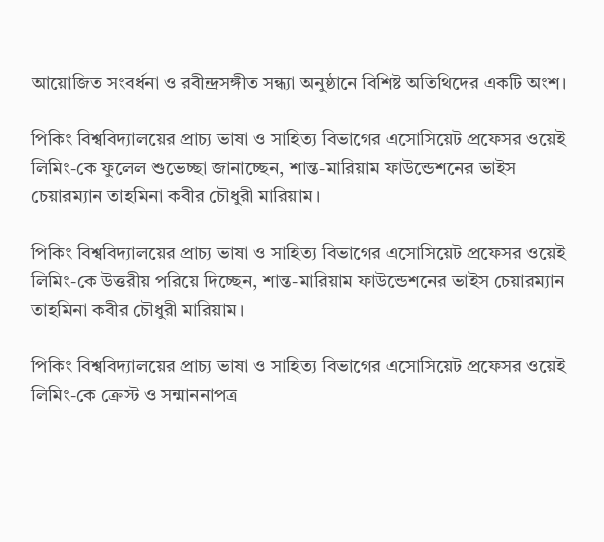আয়োজিত সংবর্ধনা ও রবীন্দ্রসঙ্গীত সন্ধ্যা অনুষ্ঠানে বিশিষ্ট অতিথিদের একটি অংশ।

পিকিং বিশ্ববিদ্যালয়ের প্রাচ্য ভাষা ও সাহিত্য বিভাগের এসোসিয়েট প্রফেসর ওয়েই লিমিং-কে ফুলেল শুভেচ্ছা জানাচ্ছেন, শান্ত-মারিয়াম ফাউন্ডেশনের ভাইস চেয়ারম্যান তাহমিনা কবীর চৌধুরী মারিয়াম।

পিকিং বিশ্ববিদ্যালয়ের প্রাচ্য ভাষা ও সাহিত্য বিভাগের এসোসিয়েট প্রফেসর ওয়েই লিমিং-কে উত্তরীয় পরিয়ে দিচ্ছেন, শান্ত-মারিয়াম ফাউন্ডেশনের ভাইস চেয়ারম্যান তাহমিনা কবীর চৌধুরী মারিয়াম।

পিকিং বিশ্ববিদ্যালয়ের প্রাচ্য ভাষা ও সাহিত্য বিভাগের এসোসিয়েট প্রফেসর ওয়েই লিমিং-কে ক্রেস্ট ও সন্মাননাপত্র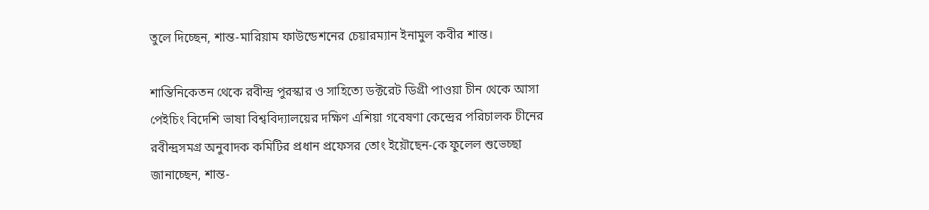তুলে দিচ্ছেন, শান্ত-মারিয়াম ফাউন্ডেশনের চেয়ারম্যান ইনামুল কবীর শান্ত।

শান্তিনিকেতন থেকে রবীন্দ্র পুরস্কার ও সাহিত্যে ডক্টরেট ডিগ্রী পাওয়া চীন থেকে আসা পেইচিং বিদেশি ভাষা বিশ্ববিদ্যালয়ের দক্ষিণ এশিয়া গবেষণা কেন্দ্রের পরিচালক চীনের রবীন্দ্রসমগ্র অনুবাদক কমিটির প্রধান প্রফেসর তোং ইয়ৌছেন-কে ফুলেল শুভেচ্ছা জানাচ্ছেন, শান্ত-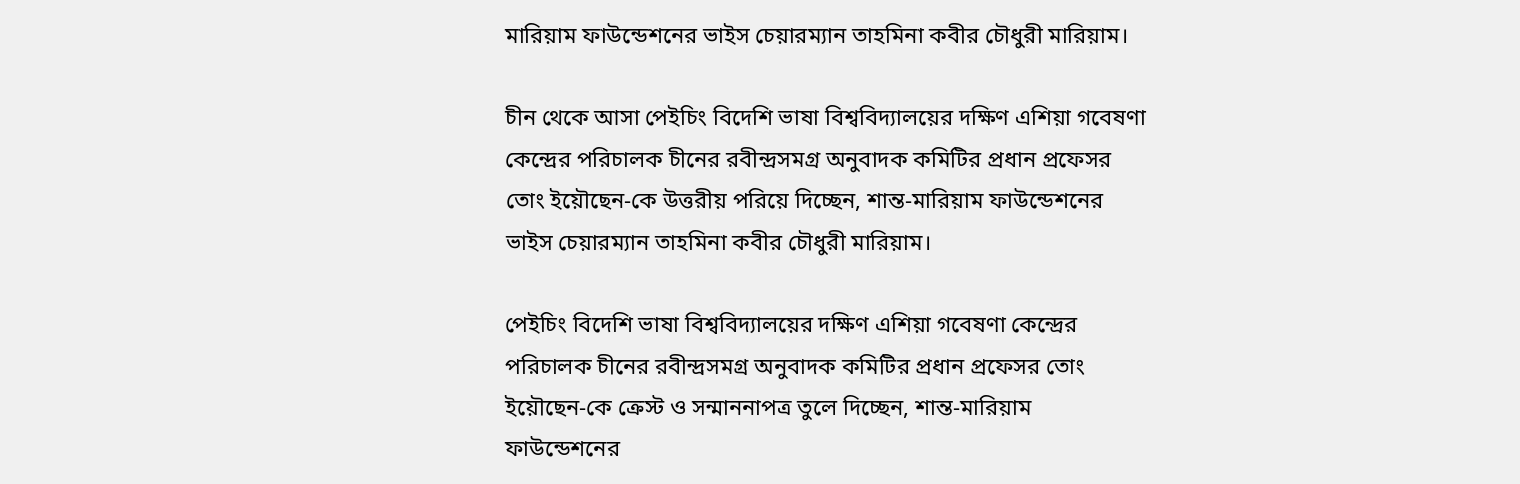মারিয়াম ফাউন্ডেশনের ভাইস চেয়ারম্যান তাহমিনা কবীর চৌধুরী মারিয়াম।

চীন থেকে আসা পেইচিং বিদেশি ভাষা বিশ্ববিদ্যালয়ের দক্ষিণ এশিয়া গবেষণা কেন্দ্রের পরিচালক চীনের রবীন্দ্রসমগ্র অনুবাদক কমিটির প্রধান প্রফেসর তোং ইয়ৌছেন-কে উত্তরীয় পরিয়ে দিচ্ছেন, শান্ত-মারিয়াম ফাউন্ডেশনের ভাইস চেয়ারম্যান তাহমিনা কবীর চৌধুরী মারিয়াম।

পেইচিং বিদেশি ভাষা বিশ্ববিদ্যালয়ের দক্ষিণ এশিয়া গবেষণা কেন্দ্রের পরিচালক চীনের রবীন্দ্রসমগ্র অনুবাদক কমিটির প্রধান প্রফেসর তোং ইয়ৌছেন-কে ক্রেস্ট ও সন্মাননাপত্র তুলে দিচ্ছেন, শান্ত-মারিয়াম ফাউন্ডেশনের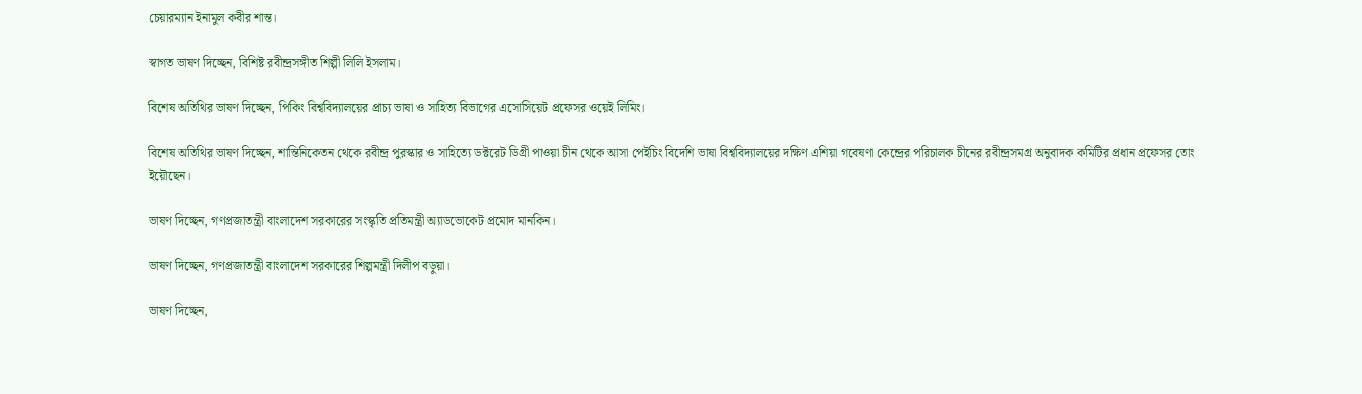চেয়ারম্যান ইনামুল কবীর শান্ত।

স্বাগত ভাষণ দিচ্ছেন, বিশিষ্ট রবীন্দ্রসঙ্গীত শিল্পী লিলি ইসলাম।

বিশেষ অতিথির ভাষণ দিচ্ছেন, পিকিং বিশ্ববিদ্যালয়ের প্রাচ্য ভাষা ও সাহিত্য বিভাগের এসোসিয়েট প্রফেসর ওয়েই লিমিং।

বিশেষ অতিথির ভাষণ দিচ্ছেন, শান্তিনিকেতন থেকে রবীন্দ্র পুরস্কার ও সাহিত্যে ডক্টরেট ডিগ্রী পাওয়া চীন থেকে আসা পেইচিং বিদেশি ভাষা বিশ্ববিদ্যালয়ের দক্ষিণ এশিয়া গবেষণা কেন্দ্রের পরিচালক চীনের রবীন্দ্রসমগ্র অনুবাদক কমিটির প্রধান প্রফেসর তোং ইয়ৌছেন।

ভাষণ দিচ্ছেন, গণপ্রজাতন্ত্রী বাংলাদেশ সরকারের সংস্কৃতি প্রতিমন্ত্রী অ্যাডভোকেট প্রমোদ মানকিন।

ভাষণ দিচ্ছেন, গণপ্রজাতন্ত্রী বাংলাদেশ সরকারের শিল্পমন্ত্রী দিলীপ বড়ুয়া।

ভাষণ দিচ্ছেন,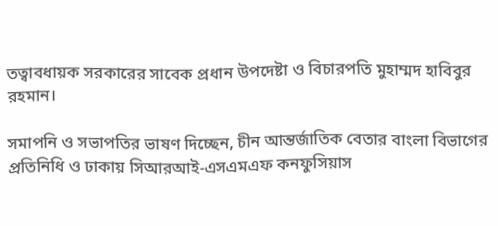তত্বাবধায়ক সরকারের সাবেক প্রধান উপদেষ্টা ও বিচারপতি মুহাম্মদ হাবিবুর রহমান।

সমাপনি ও সভাপতির ভাষণ দিচ্ছেন, চীন আন্তর্জাতিক বেতার বাংলা বিভাগের প্রতিনিধি ও ঢাকায় সিআরআই-এসএমএফ কনফুসিয়াস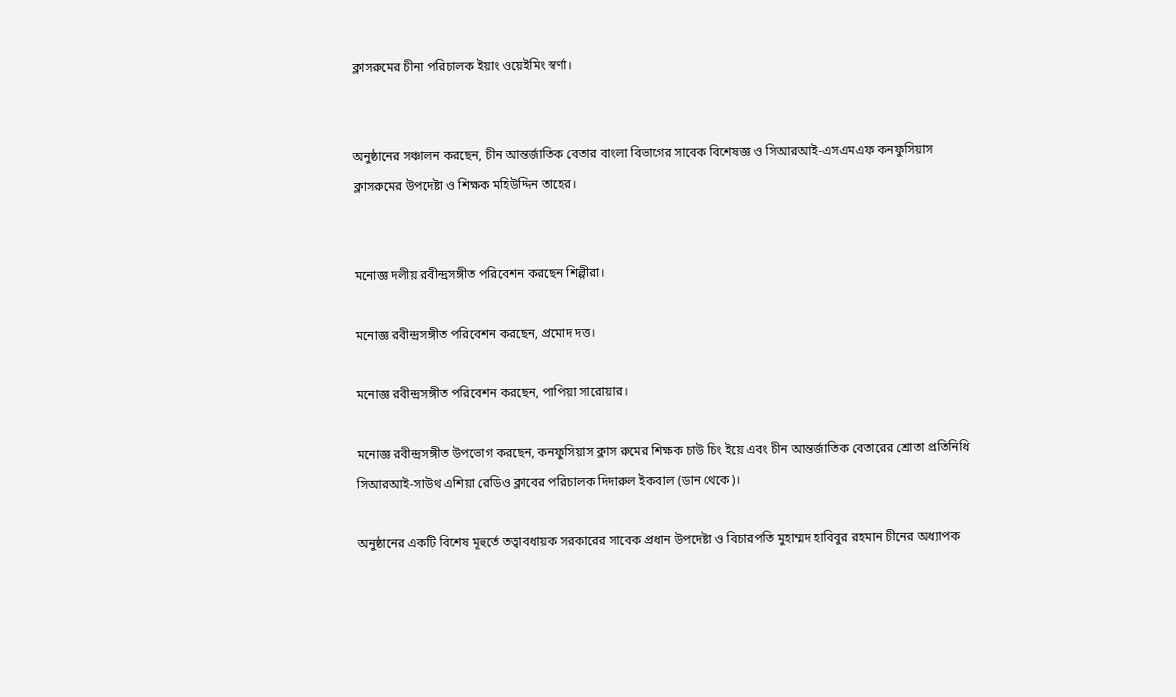ক্লাসরুমের চীনা পরিচালক ইয়াং ওয়েইমিং স্বর্ণা।


অনুষ্ঠানের সঞ্চালন করছেন, চীন আন্তর্জাতিক বেতার বাংলা বিভাগের সাবেক বিশেষজ্ঞ ও সিআরআই-এসএমএফ কনফুসিয়াস ক্লাসরুমের উপদেষ্টা ও শিক্ষক মহিউদ্দিন তাহের।


মনোজ্ঞ দলীয় রবীন্দ্রসঙ্গীত পরিবেশন করছেন শিল্পীরা।

মনোজ্ঞ রবীন্দ্রসঙ্গীত পরিবেশন করছেন, প্রমোদ দত্ত।

মনোজ্ঞ রবীন্দ্রসঙ্গীত পরিবেশন করছেন, পাপিয়া সারোয়ার।

মনোজ্ঞ রবীন্দ্রসঙ্গীত উপভোগ করছেন, কনফুসিয়াস ক্লাস রুমের শিক্ষক চাউ চিং ইয়ে এবং চীন আন্তর্জাতিক বেতারের শ্রোতা প্রতিনিধি সিআরআই-সাউথ এশিয়া রেডিও ক্লাবের পরিচালক দিদারুল ইকবাল (ডান থেকে)।

অনুষ্ঠানের একটি বিশেষ মূহুর্তে তত্বাবধায়ক সরকারের সাবেক প্রধান উপদেষ্টা ও বিচারপতি মুহাম্মদ হাবিবুর রহমান চীনের অধ্যাপক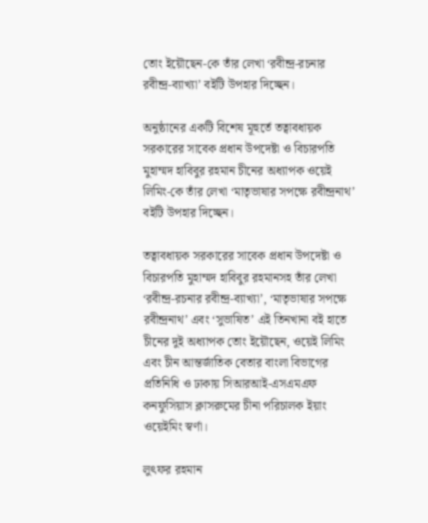তোং ইয়ৌছেন-কে তাঁর লেখা ‘রবীন্দ্র-রচনার রবীন্দ্র-ব্যাখ্যা’ বইটি উপহার দিচ্ছেন।

অনুষ্ঠানের একটি বিশেষ মূহুর্তে তত্বাবধায়ক সরকারের সাবেক প্রধান উপদেষ্টা ও বিচারপতি মুহাম্মদ হাবিবুর রহমান চীনের অধ্যাপক ওয়েই লিমিং-কে তাঁর লেখা ‘মাতৃভাষার সপক্ষে রবীন্দ্রনাথ’ বইটি উপহার দিচ্ছেন।

তত্বাবধায়ক সরকারের সাবেক প্রধান উপদেষ্টা ও বিচারপতি মুহাম্মদ হাবিবুর রহমানসহ তাঁর লেখা ‘রবীন্দ্র-রচনার রবীন্দ্র-ব্যাখ্যা’, ‘মাতৃভাষার সপক্ষে রবীন্দ্রনাথ’ এবং ‘সুভাষিত’ এই তিনখানা বই হাতে চীনের দুই অধ্যাপক তোং ইয়ৌছেন, ওয়েই লিমিং এবং চীন আন্তর্জাতিক বেতার বাংলা বিভাগের প্রতিনিধি ও ঢাকায় সিআরআই-এসএমএফ কনফুসিয়াস ক্লাসরুমের চীনা পরিচালক ইয়াং ওয়েইমিং স্বর্ণা।

লুৎফর রহমান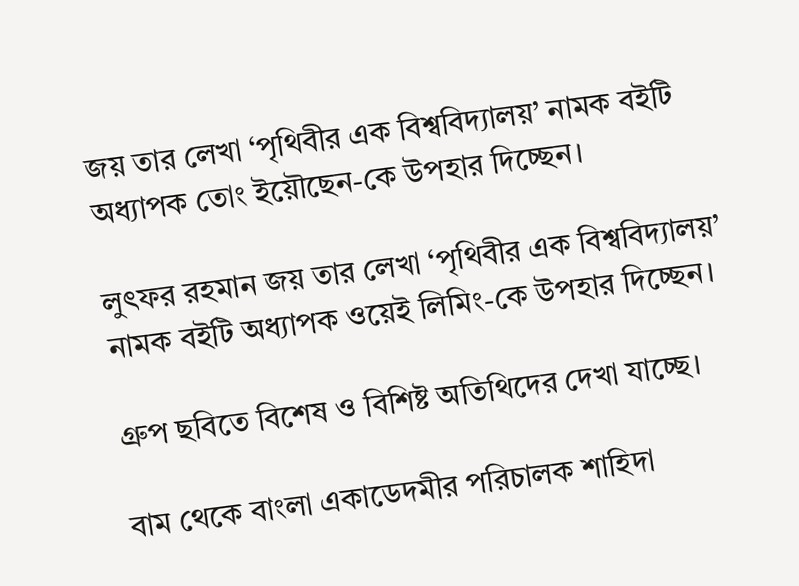জয় তার লেখা ‘পৃথিবীর এক বিশ্ববিদ্যালয়’ নামক বইটি অধ্যাপক তোং ইয়ৌছেন-কে উপহার দিচ্ছেন।

লুৎফর রহমান জয় তার লেখা ‘পৃথিবীর এক বিশ্ববিদ্যালয়’ নামক বইটি অধ্যাপক ওয়েই লিমিং-কে উপহার দিচ্ছেন।

গ্রুপ ছবিতে বিশেষ ও বিশিষ্ট অতিথিদের দেখা যাচ্ছে।

বাম থেকে বাংলা একাডেদমীর পরিচালক শাহিদা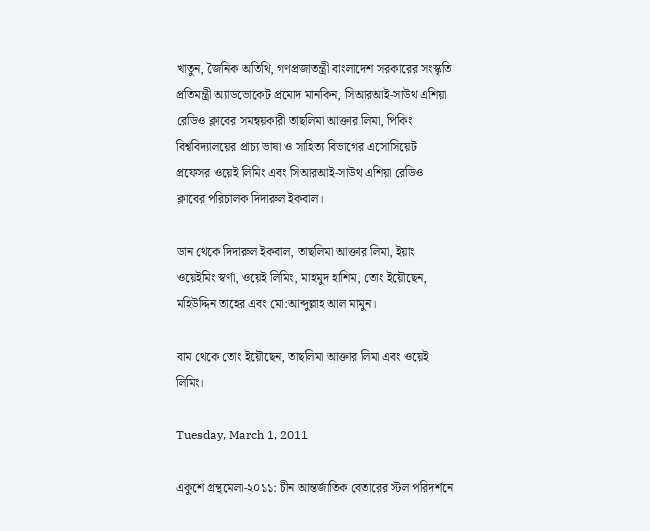খাতুন, জৈনিক অতিথি, গণপ্রজাতন্ত্রী বাংলাদেশ সরকারের সংস্কৃতি প্রতিমন্ত্রী অ্যাডভোকেট প্রমোদ মানকিন, সিআরআই-সাউথ এশিয়া রেডিও ক্লাবের সমন্বয়কারী তাছলিমা আক্তার লিমা, পিকিং বিশ্ববিদ্যালয়ের প্রাচ্য ভাষা ও সাহিত্য বিভাগের এসোসিয়েট প্রফেসর ওয়েই লিমিং এবং সিআরআই-সাউথ এশিয়া রেডিও ক্লাবের পরিচালক দিদারুল ইকবাল।

ডান থেকে দিদারুল ইকবাল, তাছলিমা আক্তার লিমা, ইয়াং ওয়েইমিং স্বর্ণা, ওয়েই লিমিং, মাহমুদ হাশিম, তোং ইয়ৌছেন, মহিউদ্দিন তাহের এবং মো:আব্দুল্লাহ আল মামুন।

বাম থেকে তোং ইয়ৌছেন, তাছলিমা আক্তার লিমা এবং ওয়েই লিমিং।

Tuesday, March 1, 2011

একুশে গ্রন্থমেলা-২০১১: চীন আন্তর্জাতিক বেতারের স্টল পরিদর্শনে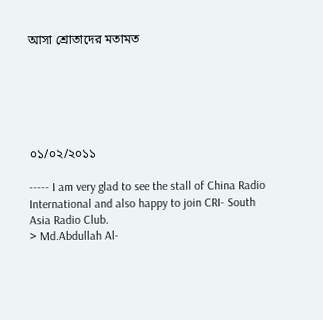আসা শ্রোতাদের মতামত






০১/০২/২০১১

----- I am very glad to see the stall of China Radio International and also happy to join CRI- South Asia Radio Club.
> Md.Abdullah Al-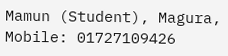Mamun (Student), Magura, Mobile: 01727109426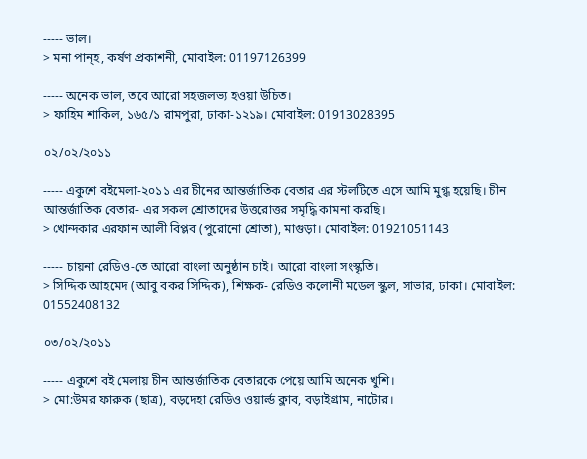----- ভাল।
> মনা পান্হ, কর্ষণ প্রকাশনী, মোবাইল: 01197126399

----- অনেক ভাল, তবে আরো সহজলভ্য হওয়া উচিত।
> ফাহিম শাকিল, ১৬৫/১ রামপুরা, ঢাকা-১২১৯। মোবাইল: 01913028395

০২/০২/২০১১

----- একুশে বইমেলা-২০১১ এর চীনের আন্তর্জাতিক বেতার এর স্টলটিতে এসে আমি মুগ্ধ হয়েছি। চীন আন্তর্জাতিক বেতার- এর সকল শ্রোতাদের উত্তরোত্তর সমৃদ্ধি কামনা করছি।
> খোন্দকার এরফান আলী বিপ্লব (পুরোনো শ্রোতা), মাগুড়া। মোবাইল: 01921051143

----- চায়না রেডিও-তে আরো বাংলা অনুষ্ঠান চাই। আরো বাংলা সংস্কৃতি।
> সিদ্দিক আহমেদ (আবু বকর সিদ্দিক), শিক্ষক- রেডিও কলোনী মডেল স্কুল, সাভার, ঢাকা। মোবাইল: 01552408132

০৩/০২/২০১১

----- একুশে বই মেলায় চীন আন্তর্জাতিক বেতারকে পেয়ে আমি অনেক খুশি।
> মো:উমর ফারুক (ছাত্র), বড়দেহা রেডিও ওয়ার্ল্ড ক্লাব, বড়াইগ্রাম, নাটোর।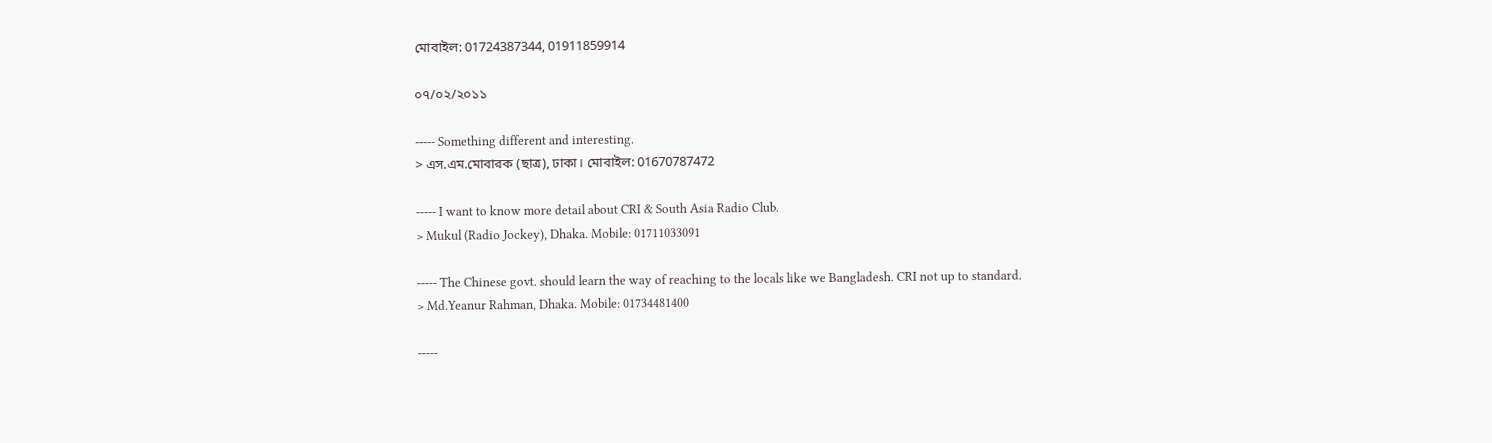মোবাইল: 01724387344, 01911859914

০৭/০২/২০১১

----- Something different and interesting.
> এস.এম.মোবারক (ছাত্র), ঢাকা। মোবাইল: 01670787472

----- I want to know more detail about CRI & South Asia Radio Club.
> Mukul (Radio Jockey), Dhaka. Mobile: 01711033091

----- The Chinese govt. should learn the way of reaching to the locals like we Bangladesh. CRI not up to standard.
> Md.Yeanur Rahman, Dhaka. Mobile: 01734481400

-----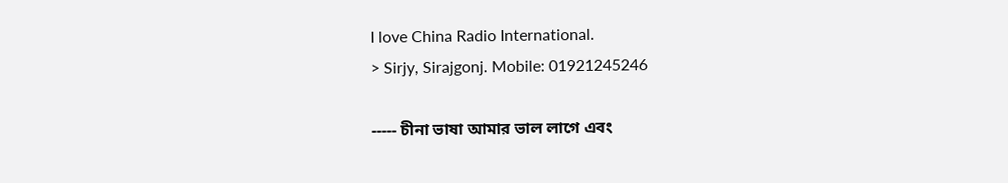I love China Radio International.
> Sirjy, Sirajgonj. Mobile: 01921245246

----- চীনা ভাষা আমার ভাল লাগে এবং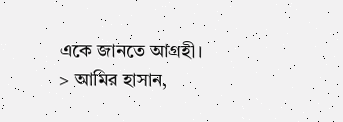একে জানতে আগ্রহী।
> আমির হাসান,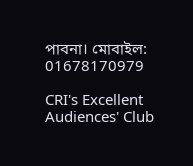পাবনা। মোবাইল: 01678170979

CRI's Excellent Audiences' Club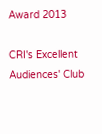Award 2013

CRI's Excellent Audiences' Club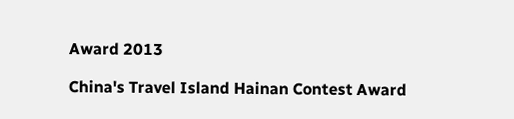Award 2013

China's Travel Island Hainan Contest Award